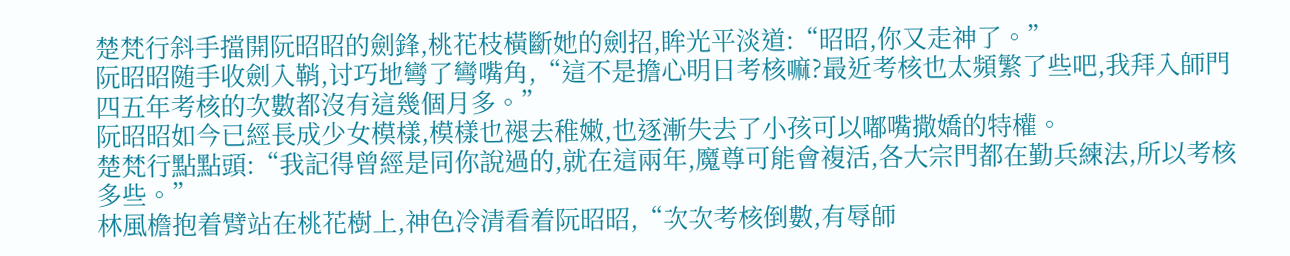楚梵行斜手擋開阮昭昭的劍鋒,桃花枝橫斷她的劍招,眸光平淡道:“昭昭,你又走神了。”
阮昭昭随手收劍入鞘,讨巧地彎了彎嘴角,“這不是擔心明日考核嘛?最近考核也太頻繁了些吧,我拜入師門四五年考核的次數都沒有這幾個月多。”
阮昭昭如今已經長成少女模樣,模樣也褪去稚嫩,也逐漸失去了小孩可以嘟嘴撒嬌的特權。
楚梵行點點頭:“我記得曾經是同你說過的,就在這兩年,魔尊可能會複活,各大宗門都在勤兵練法,所以考核多些。”
林風檐抱着臂站在桃花樹上,神色冷清看着阮昭昭,“次次考核倒數,有辱師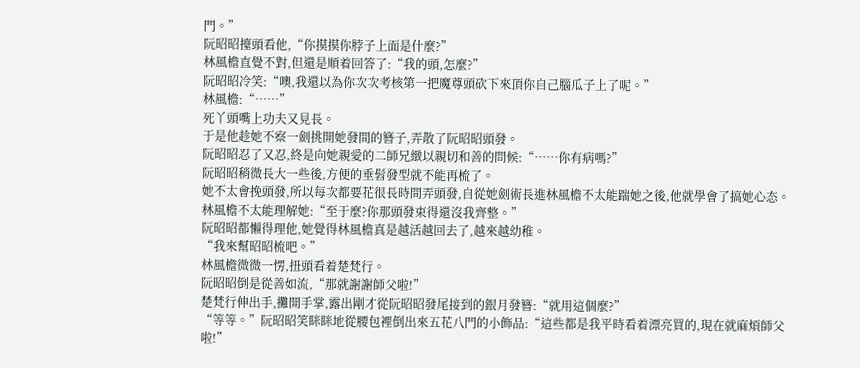門。”
阮昭昭擡頭看他,“你摸摸你脖子上面是什麼?”
林風檐直覺不對,但還是順着回答了:“我的頭,怎麼?”
阮昭昭冷笑:“噢,我還以為你次次考核第一把魔尊頭砍下來頂你自己腦瓜子上了呢。”
林風檐:“……”
死丫頭嘴上功夫又見長。
于是他趁她不察一劍挑開她發間的簪子,弄散了阮昭昭頭發。
阮昭昭忍了又忍,終是向她親愛的二師兄緻以親切和善的問候:“……你有病嗎?”
阮昭昭稍微長大一些後,方便的垂髫發型就不能再梳了。
她不太會挽頭發,所以每次都要花很長時間弄頭發,自從她劍術長進林風檐不太能踹她之後,他就學會了搞她心态。
林風檐不太能理解她:“至于麼?你那頭發束得還沒我齊整。”
阮昭昭都懶得理他,她覺得林風檐真是越活越回去了,越來越幼稚。
“我來幫昭昭梳吧。”
林風檐微微一愣,扭頭看着楚梵行。
阮昭昭倒是從善如流,“那就謝謝師父啦!”
楚梵行伸出手,攤開手掌,露出剛才從阮昭昭發尾接到的銀月發簪:“就用這個麼?”
“等等。”阮昭昭笑眯眯地從腰包裡倒出來五花八門的小飾品:“這些都是我平時看着漂亮買的,現在就麻煩師父啦!”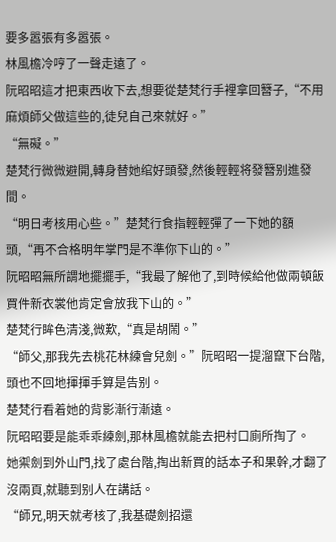要多嚣張有多嚣張。
林風檐冷哼了一聲走遠了。
阮昭昭這才把東西收下去,想要從楚梵行手裡拿回簪子,“不用麻煩師父做這些的,徒兒自己來就好。”
“無礙。”
楚梵行微微避開,轉身替她绾好頭發,然後輕輕将發簪别進發間。
“明日考核用心些。”楚梵行食指輕輕彈了一下她的額頭,“再不合格明年掌門是不準你下山的。”
阮昭昭無所謂地擺擺手,“我最了解他了,到時候給他做兩頓飯買件新衣裳他肯定會放我下山的。”
楚梵行眸色清淺,微歎,“真是胡鬧。”
“師父,那我先去桃花林練會兒劍。”阮昭昭一提溜竄下台階,頭也不回地揮揮手算是告别。
楚梵行看着她的背影漸行漸遠。
阮昭昭要是能乖乖練劍,那林風檐就能去把村口廁所掏了。
她禦劍到外山門,找了處台階,掏出新買的話本子和果幹,才翻了沒兩頁,就聽到别人在講話。
“師兄,明天就考核了,我基礎劍招還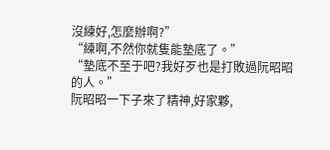沒練好,怎麼辦啊?”
“練啊,不然你就隻能墊底了。”
“墊底不至于吧?我好歹也是打敗過阮昭昭的人。”
阮昭昭一下子來了精神,好家夥,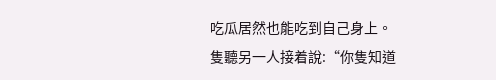吃瓜居然也能吃到自己身上。
隻聽另一人接着說:“你隻知道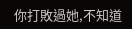你打敗過她,不知道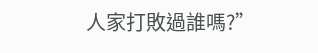人家打敗過誰嗎?”